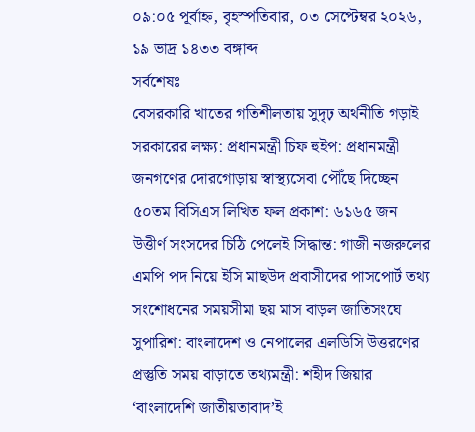০৯:০৫ পূর্বাহ্ন, বৃহস্পতিবার, ০৩ সেপ্টেম্বর ২০২৬, ১৯ ভাদ্র ১৪৩৩ বঙ্গাব্দ
সর্বশেষঃ
বেসরকারি খাতের গতিশীলতায় সুদৃঢ় অর্থনীতি গড়াই সরকারের লক্ষ্য: প্রধানমন্ত্রী চিফ হুইপ: প্রধানমন্ত্রী জনগণের দোরগোড়ায় স্বাস্থ্যসেবা পৌঁছে দিচ্ছেন ৫০তম বিসিএস লিখিত ফল প্রকাশ: ৬১৬৫ জন উত্তীর্ণ সংসদের চিঠি পেলেই সিদ্ধান্ত: গাজী নজরুলের এমপি পদ নিয়ে ইসি মাছউদ প্রবাসীদের পাসপোর্ট তথ্য সংশোধনের সময়সীমা ছয় মাস বাড়ল জাতিসংঘে সুপারিশ: বাংলাদেশ ও নেপালের এলডিসি উত্তরণের প্রস্তুতি সময় বাড়াতে তথ্যমন্ত্রী: শহীদ জিয়ার ‘বাংলাদেশি জাতীয়তাবাদ’ই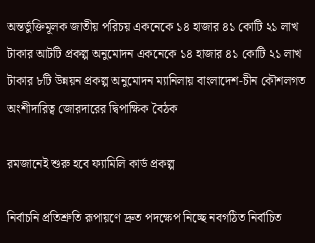অন্তর্ভুক্তিমূলক জাতীয় পরিচয় একনেকে ১৪ হাজার ৪১ কোটি ২১ লাখ টাকার আটটি প্রকল্প অনুমোদন একনেকে ১৪ হাজার ৪১ কোটি ২১ লাখ টাকার ৮টি উন্নয়ন প্রকল্প অনুমোদন ম্যানিলায় বাংলাদেশ-চীন কৌশলগত অংশীদারিত্ব জোরদারের দ্বিপাক্ষিক বৈঠক

রমজানেই শুরু হবে ফ্যামিলি কার্ড প্রকল্প

নির্বাচনি প্রতিশ্রুতি রূপায়ণে দ্রুত পদক্ষেপ নিচ্ছে নবগঠিত নির্বাচিত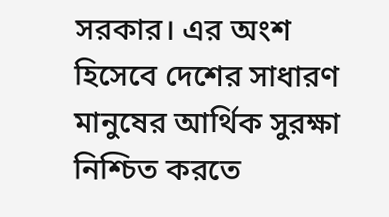সরকার। এর অংশ হিসেবে দেশের সাধারণ মানুষের আর্থিক সুরক্ষা নিশ্চিত করতে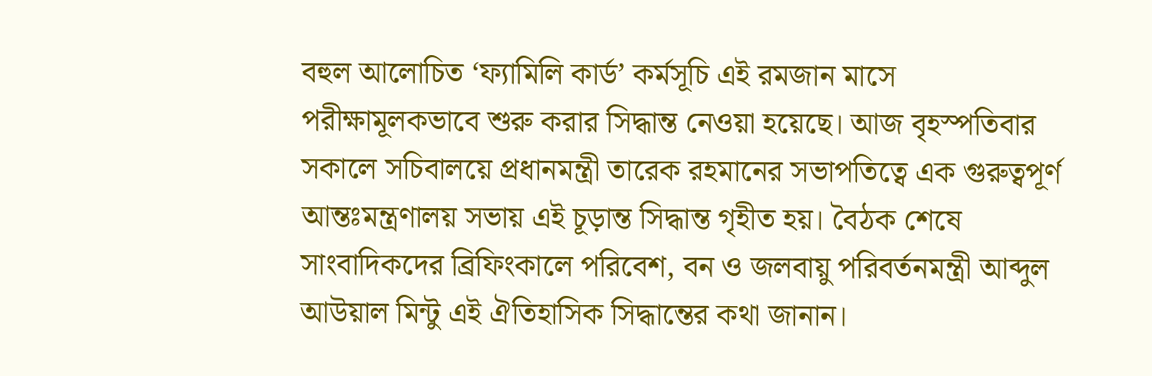বহুল আলোচিত ‘ফ্যামিলি কার্ড’ কর্মসূচি এই রমজান মাসে পরীক্ষামূলকভাবে শুরু করার সিদ্ধান্ত নেওয়া হয়েছে। আজ বৃহস্পতিবার সকালে সচিবালয়ে প্রধানমন্ত্রী তারেক রহমানের সভাপতিত্বে এক গুরুত্বপূর্ণ আন্তঃমন্ত্রণালয় সভায় এই চূড়ান্ত সিদ্ধান্ত গৃহীত হয়। বৈঠক শেষে সাংবাদিকদের ব্রিফিংকালে পরিবেশ, বন ও জলবায়ু পরিবর্তনমন্ত্রী আব্দুল আউয়াল মিন্টু এই ঐতিহাসিক সিদ্ধান্তের কথা জানান।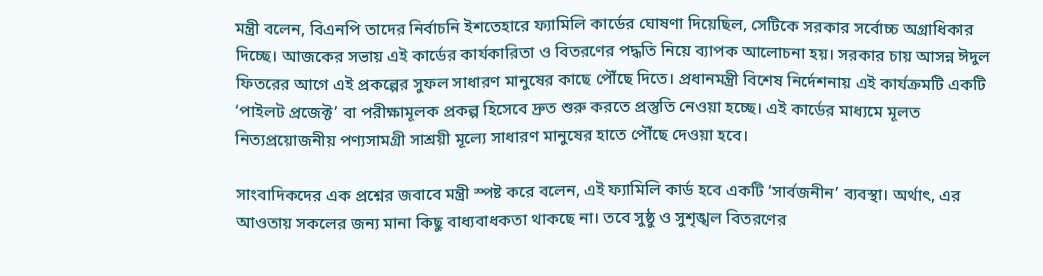মন্ত্রী বলেন, বিএনপি তাদের নির্বাচনি ইশতেহারে ফ্যামিলি কার্ডের ঘোষণা দিয়েছিল, সেটিকে সরকার সর্বোচ্চ অগ্রাধিকার দিচ্ছে। আজকের সভায় এই কার্ডের কার্যকারিতা ও বিতরণের পদ্ধতি নিয়ে ব্যাপক আলোচনা হয়। সরকার চায় আসন্ন ঈদুল ফিতরের আগে এই প্রকল্পের সুফল সাধারণ মানুষের কাছে পৌঁছে দিতে। প্রধানমন্ত্রী বিশেষ নির্দেশনায় এই কার্যক্রমটি একটি ‘পাইলট প্রজেক্ট’ বা পরীক্ষামূলক প্রকল্প হিসেবে দ্রুত শুরু করতে প্রস্তুতি নেওয়া হচ্ছে। এই কার্ডের মাধ্যমে মূলত নিত্যপ্রয়োজনীয় পণ্যসামগ্রী সাশ্রয়ী মূল্যে সাধারণ মানুষের হাতে পৌঁছে দেওয়া হবে।

সাংবাদিকদের এক প্রশ্নের জবাবে মন্ত্রী স্পষ্ট করে বলেন, এই ফ্যামিলি কার্ড হবে একটি ‘সার্বজনীন’ ব্যবস্থা। অর্থাৎ, এর আওতায় সকলের জন্য মানা কিছু বাধ্যবাধকতা থাকছে না। তবে সুষ্ঠু ও সুশৃঙ্খল বিতরণের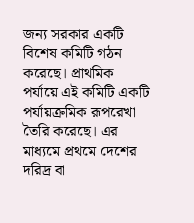জন্য সরকার একটি বিশেষ কমিটি গঠন করেছে। প্রাথমিক পর্যায়ে এই কমিটি একটি পর্যায়ক্রমিক রূপরেখা তৈরি করেছে। এর মাধ্যমে প্রথমে দেশের দরিদ্র বা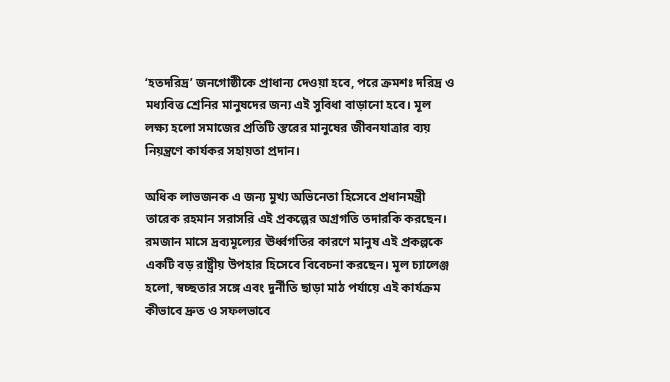‘হতদরিদ্র’ জনগোষ্ঠীকে প্রাধান্য দেওয়া হবে, পরে ক্রমশঃ দরিদ্র ও মধ্যবিত্ত শ্রেনির মানুষদের জন্য এই সুবিধা বাড়ানো হবে। মূল লক্ষ্য হলো সমাজের প্রতিটি স্তরের মানুষের জীবনযাত্রার ব্যয় নিয়ন্ত্রণে কার্যকর সহায়তা প্রদান।

অধিক লাভজনক এ জন্য মুখ্য অভিনেতা হিসেবে প্রধানমন্ত্রী তারেক রহমান সরাসরি এই প্রকল্পের অগ্রগতি তদারকি করছেন। রমজান মাসে দ্রব্যমূল্যের ঊর্ধ্বগতির কারণে মানুষ এই প্রকল্পকে একটি বড় রাষ্ট্রীয় উপহার হিসেবে বিবেচনা করছেন। মূল চ্যালেঞ্জ হলো, স্বচ্ছতার সঙ্গে এবং দুর্নীতি ছাড়া মাঠ পর্যায়ে এই কার্যক্রম কীভাবে দ্রুত ও সফলভাবে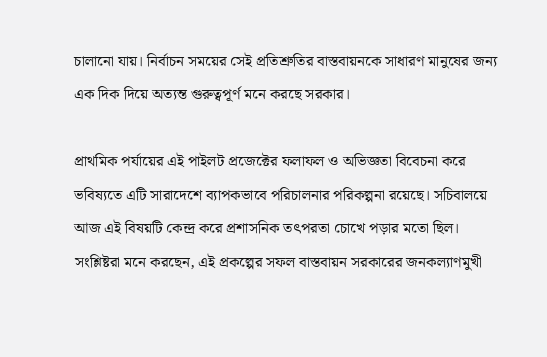চালানো যায়। নির্বাচন সময়ের সেই প্রতিশ্রুতির বাস্তবায়নকে সাধারণ মানুষের জন্য এক দিক দিয়ে অত্যন্ত গুরুত্বপূর্ণ মনে করছে সরকার।

প্রাথমিক পর্যায়ের এই পাইলট প্রজেক্টের ফলাফল ও অভিজ্ঞতা বিবেচনা করে ভবিষ্যতে এটি সারাদেশে ব্যাপকভাবে পরিচালনার পরিকল্পনা রয়েছে। সচিবালয়ে আজ এই বিষয়টি কেন্দ্র করে প্রশাসনিক তৎপরতা চোখে পড়ার মতো ছিল। সংশ্লিষ্টরা মনে করছেন, এই প্রকল্পের সফল বাস্তবায়ন সরকারের জনকল্যাণমুখী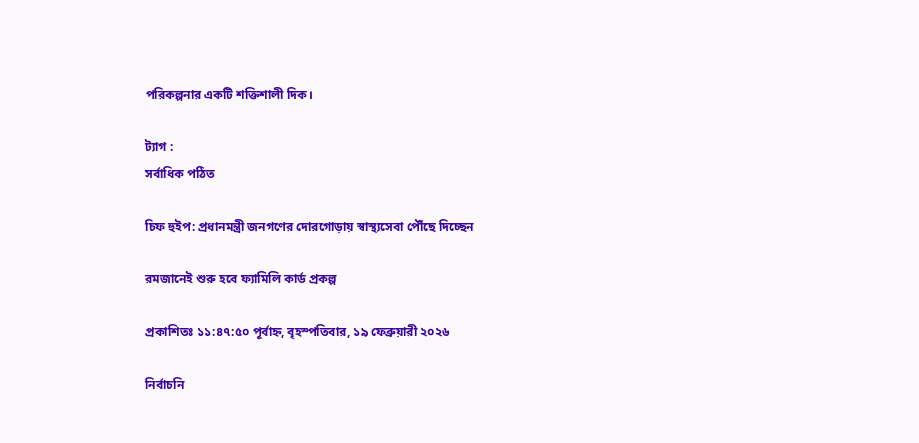পরিকল্পনার একটি শক্তিশালী দিক।

ট্যাগ :
সর্বাধিক পঠিত

চিফ হুইপ: প্রধানমন্ত্রী জনগণের দোরগোড়ায় স্বাস্থ্যসেবা পৌঁছে দিচ্ছেন

রমজানেই শুরু হবে ফ্যামিলি কার্ড প্রকল্প

প্রকাশিতঃ ১১:৪৭:৫০ পূর্বাহ্ন, বৃহস্পতিবার, ১৯ ফেব্রুয়ারী ২০২৬

নির্বাচনি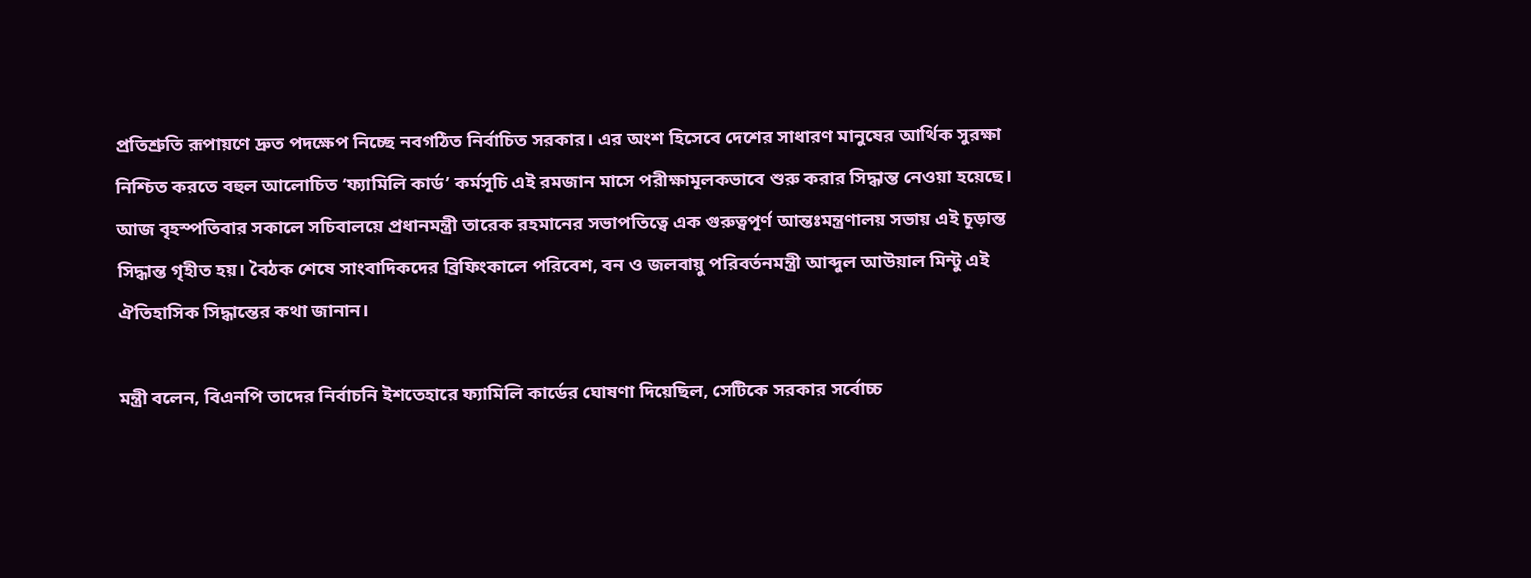প্রতিশ্রুতি রূপায়ণে দ্রুত পদক্ষেপ নিচ্ছে নবগঠিত নির্বাচিত সরকার। এর অংশ হিসেবে দেশের সাধারণ মানুষের আর্থিক সুরক্ষা নিশ্চিত করতে বহুল আলোচিত ‘ফ্যামিলি কার্ড’ কর্মসূচি এই রমজান মাসে পরীক্ষামূলকভাবে শুরু করার সিদ্ধান্ত নেওয়া হয়েছে। আজ বৃহস্পতিবার সকালে সচিবালয়ে প্রধানমন্ত্রী তারেক রহমানের সভাপতিত্বে এক গুরুত্বপূর্ণ আন্তঃমন্ত্রণালয় সভায় এই চূড়ান্ত সিদ্ধান্ত গৃহীত হয়। বৈঠক শেষে সাংবাদিকদের ব্রিফিংকালে পরিবেশ, বন ও জলবায়ু পরিবর্তনমন্ত্রী আব্দুল আউয়াল মিন্টু এই ঐতিহাসিক সিদ্ধান্তের কথা জানান।

মন্ত্রী বলেন, বিএনপি তাদের নির্বাচনি ইশতেহারে ফ্যামিলি কার্ডের ঘোষণা দিয়েছিল, সেটিকে সরকার সর্বোচ্চ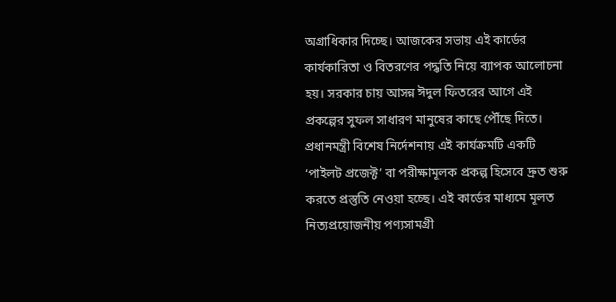অগ্রাধিকার দিচ্ছে। আজকের সভায় এই কার্ডের কার্যকারিতা ও বিতরণের পদ্ধতি নিয়ে ব্যাপক আলোচনা হয়। সরকার চায় আসন্ন ঈদুল ফিতরের আগে এই প্রকল্পের সুফল সাধারণ মানুষের কাছে পৌঁছে দিতে। প্রধানমন্ত্রী বিশেষ নির্দেশনায় এই কার্যক্রমটি একটি ‘পাইলট প্রজেক্ট’ বা পরীক্ষামূলক প্রকল্প হিসেবে দ্রুত শুরু করতে প্রস্তুতি নেওয়া হচ্ছে। এই কার্ডের মাধ্যমে মূলত নিত্যপ্রয়োজনীয় পণ্যসামগ্রী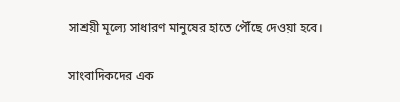সাশ্রয়ী মূল্যে সাধারণ মানুষের হাতে পৌঁছে দেওয়া হবে।

সাংবাদিকদের এক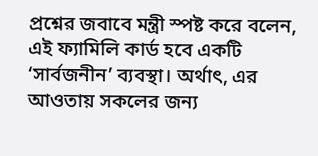প্রশ্নের জবাবে মন্ত্রী স্পষ্ট করে বলেন, এই ফ্যামিলি কার্ড হবে একটি ‘সার্বজনীন’ ব্যবস্থা। অর্থাৎ, এর আওতায় সকলের জন্য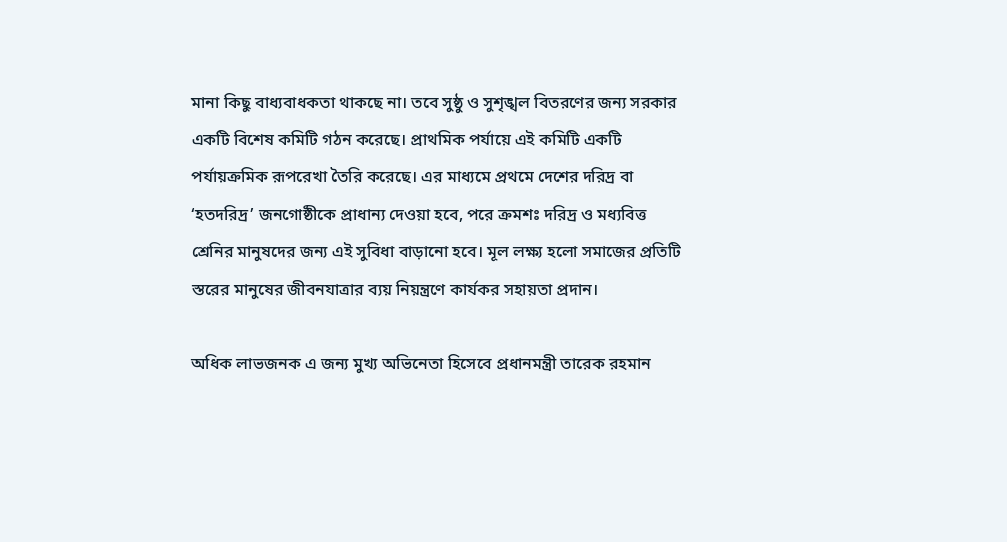মানা কিছু বাধ্যবাধকতা থাকছে না। তবে সুষ্ঠু ও সুশৃঙ্খল বিতরণের জন্য সরকার একটি বিশেষ কমিটি গঠন করেছে। প্রাথমিক পর্যায়ে এই কমিটি একটি পর্যায়ক্রমিক রূপরেখা তৈরি করেছে। এর মাধ্যমে প্রথমে দেশের দরিদ্র বা ‘হতদরিদ্র’ জনগোষ্ঠীকে প্রাধান্য দেওয়া হবে, পরে ক্রমশঃ দরিদ্র ও মধ্যবিত্ত শ্রেনির মানুষদের জন্য এই সুবিধা বাড়ানো হবে। মূল লক্ষ্য হলো সমাজের প্রতিটি স্তরের মানুষের জীবনযাত্রার ব্যয় নিয়ন্ত্রণে কার্যকর সহায়তা প্রদান।

অধিক লাভজনক এ জন্য মুখ্য অভিনেতা হিসেবে প্রধানমন্ত্রী তারেক রহমান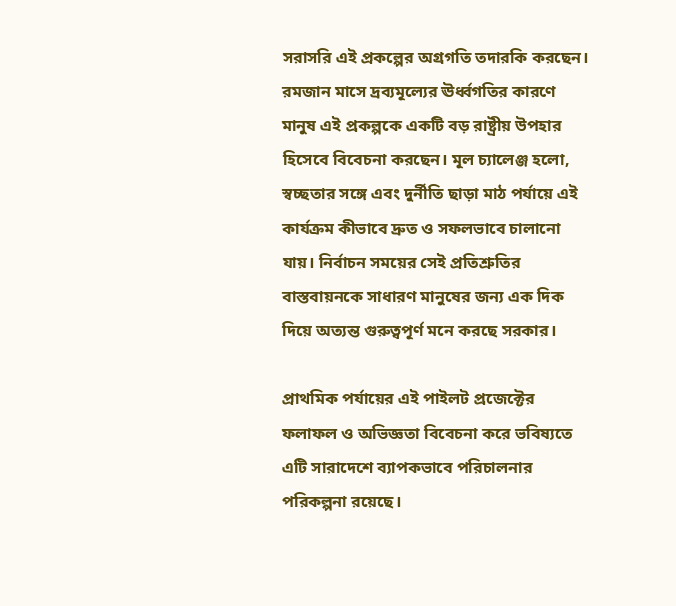সরাসরি এই প্রকল্পের অগ্রগতি তদারকি করছেন। রমজান মাসে দ্রব্যমূল্যের ঊর্ধ্বগতির কারণে মানুষ এই প্রকল্পকে একটি বড় রাষ্ট্রীয় উপহার হিসেবে বিবেচনা করছেন। মূল চ্যালেঞ্জ হলো, স্বচ্ছতার সঙ্গে এবং দুর্নীতি ছাড়া মাঠ পর্যায়ে এই কার্যক্রম কীভাবে দ্রুত ও সফলভাবে চালানো যায়। নির্বাচন সময়ের সেই প্রতিশ্রুতির বাস্তবায়নকে সাধারণ মানুষের জন্য এক দিক দিয়ে অত্যন্ত গুরুত্বপূর্ণ মনে করছে সরকার।

প্রাথমিক পর্যায়ের এই পাইলট প্রজেক্টের ফলাফল ও অভিজ্ঞতা বিবেচনা করে ভবিষ্যতে এটি সারাদেশে ব্যাপকভাবে পরিচালনার পরিকল্পনা রয়েছে।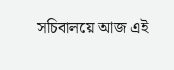সচিবালয়ে আজ এই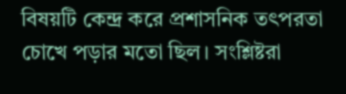বিষয়টি কেন্দ্র করে প্রশাসনিক তৎপরতা চোখে পড়ার মতো ছিল। সংশ্লিষ্টরা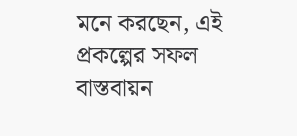মনে করছেন, এই প্রকল্পের সফল বাস্তবায়ন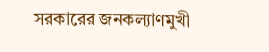সরকারের জনকল্যাণমুখী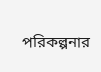পরিকল্পনার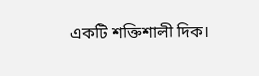একটি শক্তিশালী দিক।